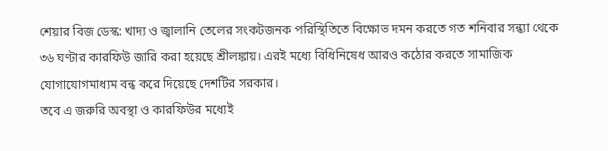শেয়ার বিজ ডেস্ক: খাদ্য ও জ্বালানি তেলের সংকটজনক পরিস্থিতিতে বিক্ষোভ দমন করতে গত শনিবার সন্ধ্যা থেকে ৩৬ ঘণ্টার কারফিউ জারি করা হয়েছে শ্রীলঙ্কায়। এরই মধ্যে বিধিনিষেধ আরও কঠোর করতে সামাজিক যোগাযোগমাধ্যম বন্ধ করে দিয়েছে দেশটির সরকার।
তবে এ জরুরি অবস্থা ও কারফিউর মধ্যেই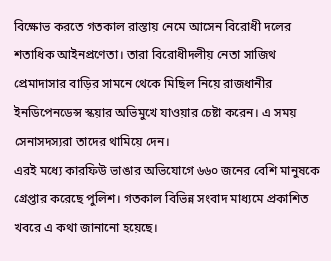বিক্ষোভ করতে গতকাল রাস্তায় নেমে আসেন বিরোধী দলের শতাধিক আইনপ্রণেতা। তারা বিরোধীদলীয় নেতা সাজিথ প্রেমাদাসার বাড়ির সামনে থেকে মিছিল নিয়ে রাজধানীর ইনডিপেনডেন্স স্কয়ার অভিমুখে যাওয়ার চেষ্টা করেন। এ সময় সেনাসদস্যরা তাদের থামিয়ে দেন।
এরই মধ্যে কারফিউ ভাঙার অভিযোগে ৬৬০ জনের বেশি মানুষকে গ্রেপ্তার করেছে পুলিশ। গতকাল বিভিন্ন সংবাদ মাধ্যমে প্রকাশিত খবরে এ কথা জানানো হয়েছে।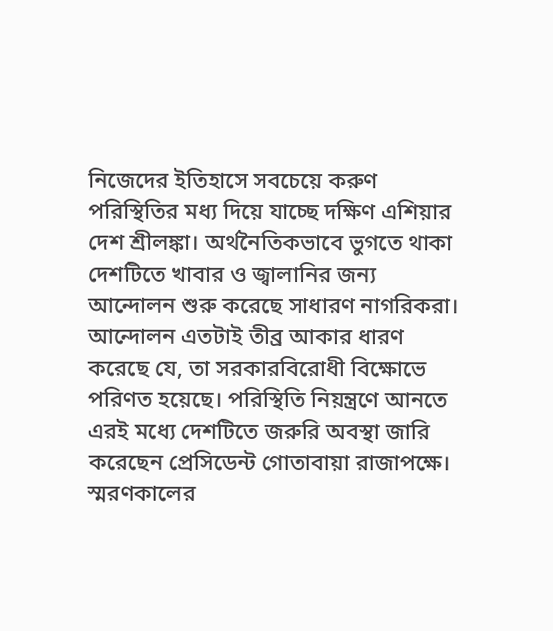নিজেদের ইতিহাসে সবচেয়ে করুণ পরিস্থিতির মধ্য দিয়ে যাচ্ছে দক্ষিণ এশিয়ার দেশ শ্রীলঙ্কা। অর্থনৈতিকভাবে ভুগতে থাকা দেশটিতে খাবার ও জ্বালানির জন্য আন্দোলন শুরু করেছে সাধারণ নাগরিকরা। আন্দোলন এতটাই তীব্র আকার ধারণ করেছে যে, তা সরকারবিরোধী বিক্ষোভে পরিণত হয়েছে। পরিস্থিতি নিয়ন্ত্রণে আনতে এরই মধ্যে দেশটিতে জরুরি অবস্থা জারি করেছেন প্রেসিডেন্ট গোতাবায়া রাজাপক্ষে।
স্মরণকালের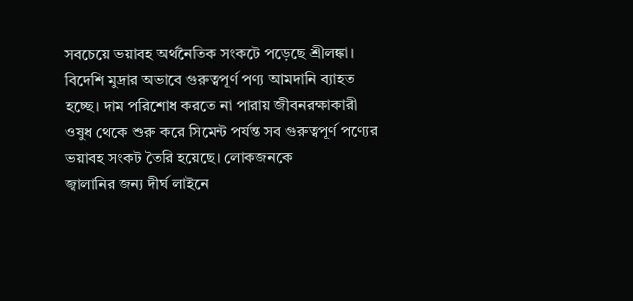সবচেয়ে ভয়াবহ অর্থনৈতিক সংকটে পড়েছে শ্রীলঙ্কা। বিদেশি মুদ্রার অভাবে গুরুত্বপূর্ণ পণ্য আমদানি ব্যাহত হচ্ছে। দাম পরিশোধ করতে না পারায় জীবনরক্ষাকারী ওষুধ থেকে শুরু করে সিমেন্ট পর্যন্ত সব গুরুত্বপূর্ণ পণ্যের ভয়াবহ সংকট তৈরি হয়েছে। লোকজনকে
জ্বালানির জন্য দীর্ঘ লাইনে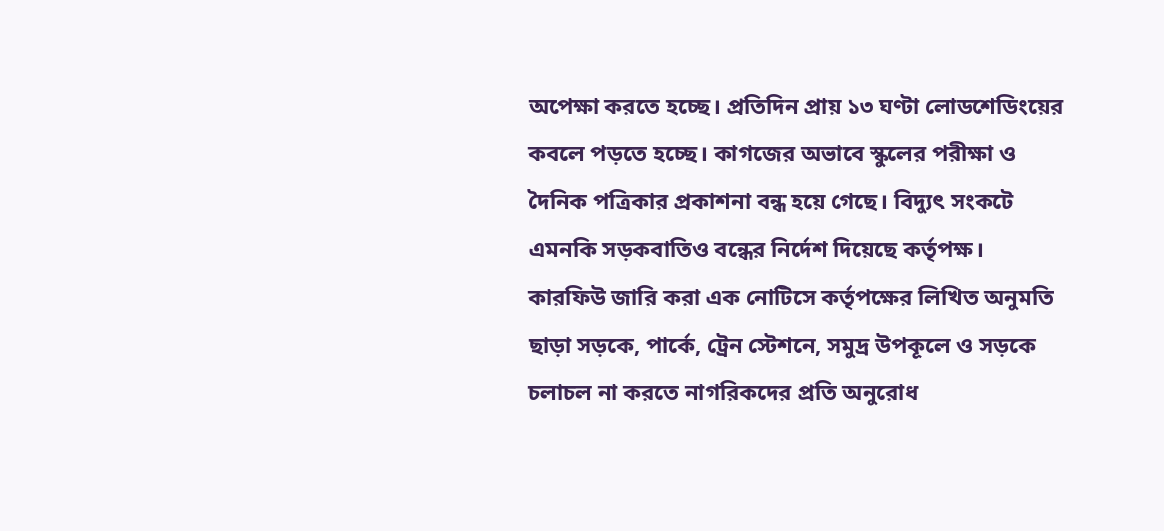অপেক্ষা করতে হচ্ছে। প্রতিদিন প্রায় ১৩ ঘণ্টা লোডশেডিংয়ের কবলে পড়তে হচ্ছে। কাগজের অভাবে স্কুলের পরীক্ষা ও দৈনিক পত্রিকার প্রকাশনা বন্ধ হয়ে গেছে। বিদ্যুৎ সংকটে এমনকি সড়কবাতিও বন্ধের নির্দেশ দিয়েছে কর্তৃপক্ষ।
কারফিউ জারি করা এক নোটিসে কর্তৃপক্ষের লিখিত অনুমতি ছাড়া সড়কে, পার্কে, ট্রেন স্টেশনে, সমুদ্র উপকূলে ও সড়কে চলাচল না করতে নাগরিকদের প্রতি অনুরোধ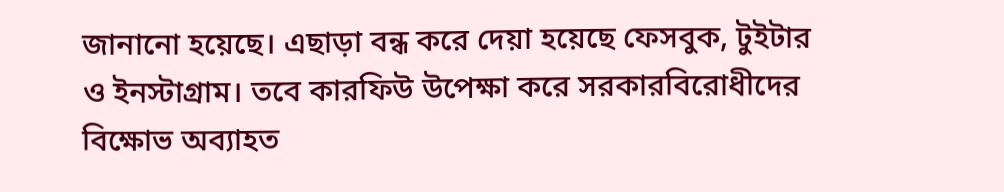জানানো হয়েছে। এছাড়া বন্ধ করে দেয়া হয়েছে ফেসবুক, টুইটার ও ইনস্টাগ্রাম। তবে কারফিউ উপেক্ষা করে সরকারবিরোধীদের বিক্ষোভ অব্যাহত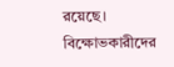রয়েছে। বিক্ষোভকারীদের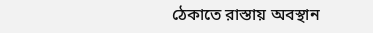ঠেকাতে রাস্তায় অবস্থান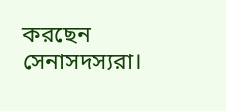করছেন সেনাসদস্যরা।